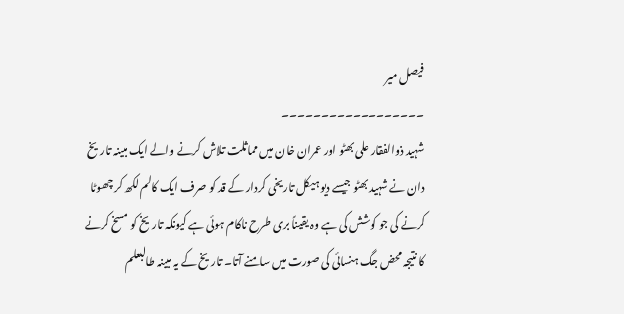فیصل میر
۔۔۔۔۔۔۔۔۔۔۔۔۔۔۔۔۔۔
شہید ذوالفقار علی بھٹو اور عمران خان میں مماثلت تلاش کرنے والے ایک مبینہ تاریخ دان نے شہید بھٹو جیسے دیو ہیکل تاریخی کردار کے قد کو صرف ایک کالم لکھ کر چھوٹا کرنے کی جو کوشش کی ہے وہ یقیناً بری طرح ناکام ہوئی ہے کیونکہ تاریخ کو مسخ کرنے کا نتیجہ محض جگ ہنسائی کی صورت میں سامنے آتا۔ تاریخ کے یہ مبینہ طالبعلم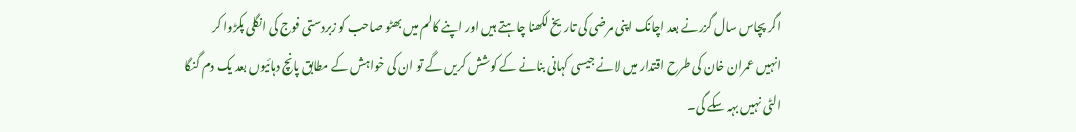اگر پچاس سال گزرنے بعد اچانک اپنی مرضی کی تاریخ لکھنا چاہتے ہیں اور اپنے کالم میں بھٹو صاحب کو زبردستی فوج کی انگلی پکڑوا کر انہیں عمران خان کی طرح اقتدار میں لانے جیسی کہانی بنانے کے کوشش کریں گے تو ان کی خواہش کے مطابق پانچ دہائیوں بعد یک دم گنگا الٹی نہیں بہہ سکے گی۔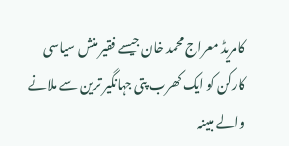کامریڈ معراج محمد خان جیسے فقیر منش سیاسی کارکن کو ایک کھرب پتی جہانگیر ترین سے ملانے والے مبینہ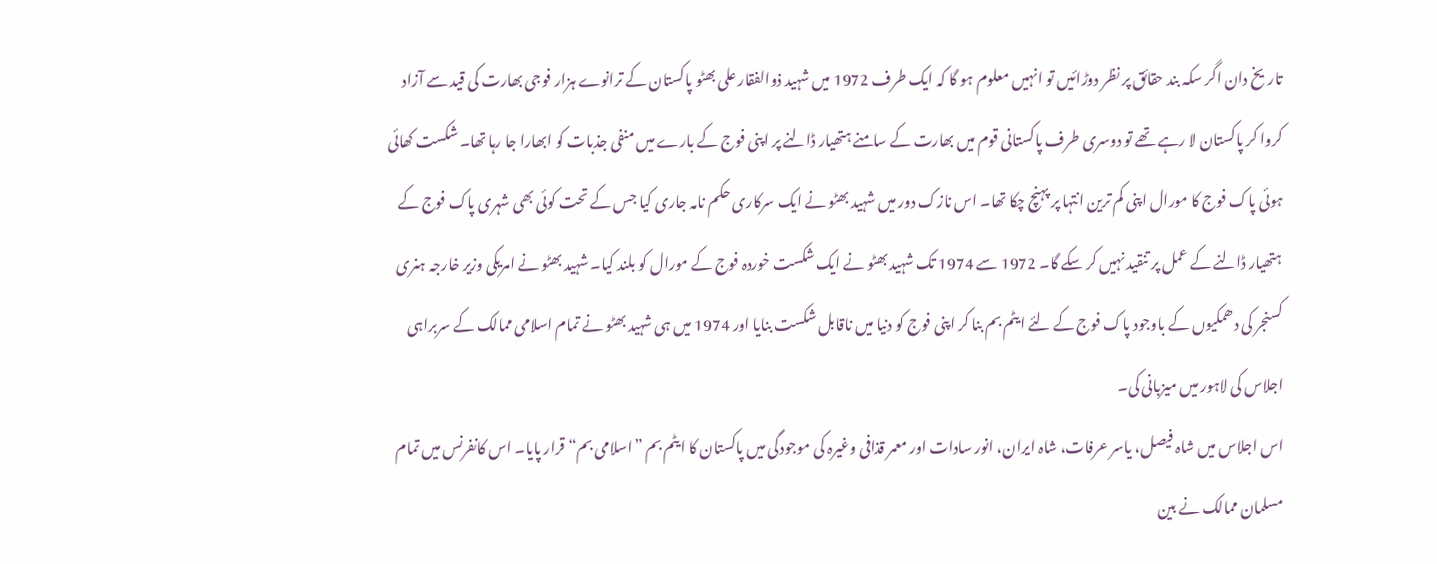تاریخ دان اگر سکہ بند حقائق پر نظر دوڑائیں تو انہیں معلوم ہو گا کہ ایک طرف 1972 میں شہید ذوالفقار علی بھٹو پاکستان کے ترانوے ہزار فوجی بھارت کی قید سے آزاد کروا کر پاکستان لا رہے تھے تو دوسری طرف پاکستانی قوم میں بھارت کے سامنے ہتھیار ڈالنے پر اپنی فوج کے بارے میں منفی جذبات کو ابھارا جا رہا تھا۔ شکست کھائی ہوئی پاک فوج کا مورال اپنی کم ترین انتہا پر پہنچ چکا تھا۔ اس نازک دور میں شہید بھٹو نے ایک سرکاری حکم نامہ جاری کیا جس کے تحت کوئی بھی شہری پاک فوج کے ہتھیار ڈالنے کے عمل پر تنقید نہیں کر سکے گا۔ 1972 سے 1974 تک شہید بھٹو نے ایک شکست خوردہ فوج کے مورال کو بلند کیا۔ شہید بھٹو نے امریکی وزیر خارجہ ہنری کسنجر کی دھمکیوں کے باوجود پاک فوج کے لئے ایٹم بم بنا کر اپنی فوج کو دنیا میں ناقابل شکست بنایا اور 1974 میں ہی شہید بھٹو نے تمام اسلامی ممالک کے سربراہی اجلاس کی لاہور میں میزبانی کی۔
اس اجلاس میں شاہ فیصل، یاسر عرفات، شاہ ایران، انور سادات اور معمر قذافی وغیرہ کی موجودگی میں پاکستان کا ایٹم بم ”اسلامی بم“ قرار پایا۔ اس کانفرنس میں تمام مسلمان ممالک نے بین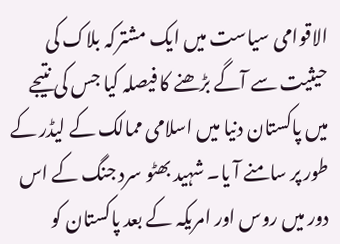الاقوامی سیاست میں ایک مشترکہ بلاک کی حیثیت سے آگے بڑھنے کا فیصلہ کیا جس کی نتیجے میں پاکستان دنیا میں اسلامی ممالک کے لیڈر کے طور پر سامنے آ یا۔ شہید بھٹو سرد جنگ کے اس دور میں روس اور امریکہ کے بعد پاکستان کو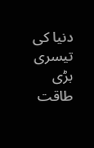دنیا کی تیسری بڑی طاقت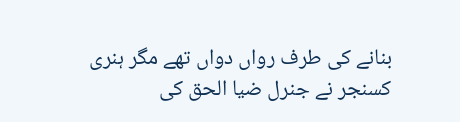بنانے کی طرف رواں دواں تھے مگر ہنری کسنجر نے جنرل ضیا الحق کی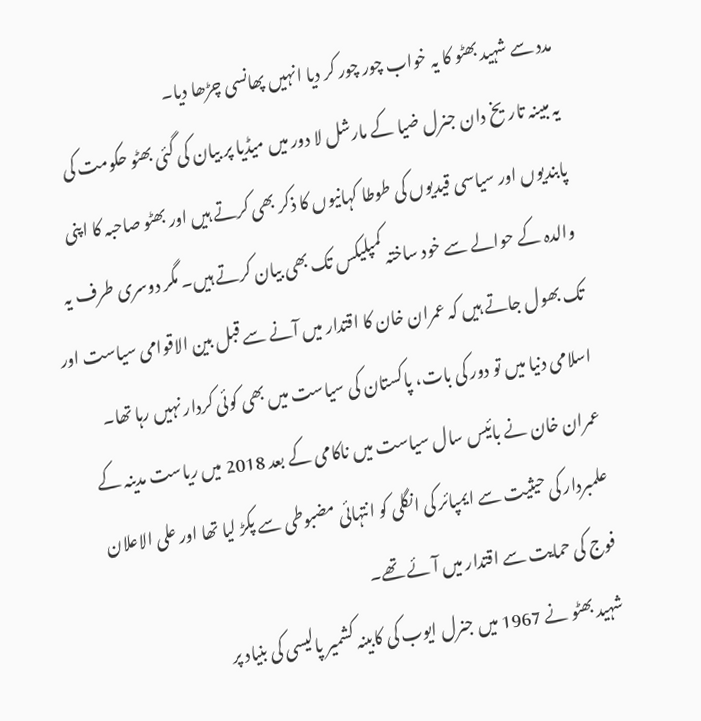مدد سے شہید بھٹو کا یہ خواب چور چور کر دیا انہیں پھانسی چڑھا دیا۔
یہ مبینہ تاریخ دان جنرل ضیا کے مارشل لا دور میں میڈیا پر بیان کی گئی بھٹو حکومت کی پابندیوں اور سیاسی قیدیوں کی طوطا کہانیوں کا ذکر بھی کرتے ہیں اور بھٹو صاحبہ کا اپنی والدہ کے حوالے سے خود ساختہ کمپلیکس تک بھی بیان کرتے ہیں۔ مگر دوسری طرف یہ تک بھول جاتے ہیں کہ عمران خان کا اقتدار میں آنے سے قبل بین الاقوامی سیاست اور اسلامی دنیا میں تو دور کی بات، پاکستان کی سیاست میں بھی کوئی کردار نہیں رہا تھا۔ عمران خان نے بائیس سال سیاست میں ناکامی کے بعد 2018 میں ریاست مدینہ کے علمبردار کی حیثیت سے ایمپائر کی انگلی کو انتہائی مضبوطی سے پکڑ لیا تھا اور علی الاعلان فوج کی حمایت سے اقتدار میں آئے تھے۔
شہید بھٹو نے 1967 میں جنرل ایوب کی کابینہ کشمیر پالیسی کی بنیاد پر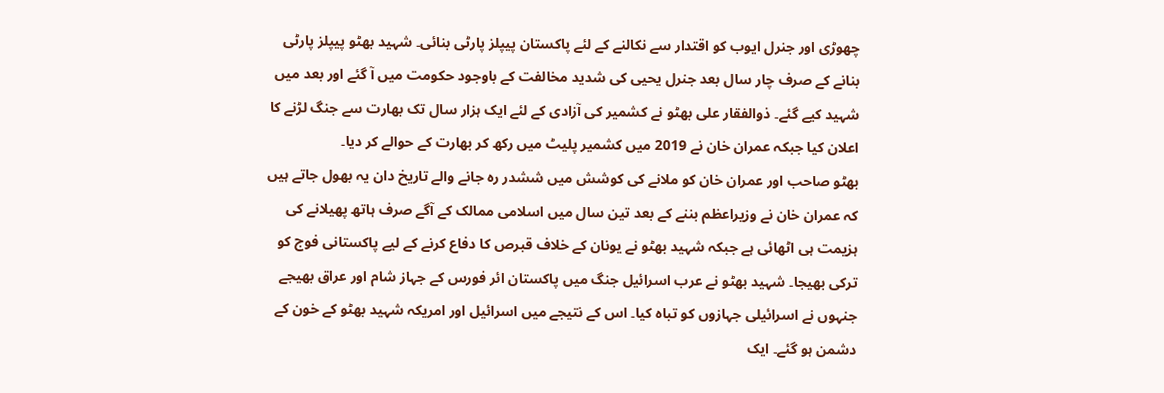چھوڑی اور جنرل ایوب کو اقتدار سے نکالنے کے لئے پاکستان پیپلز پارٹی بنائی۔ شہید بھٹو پیپلز پارٹی بنانے کے صرف چار سال بعد جنرل یحیی کی شدید مخالفت کے باوجود حکومت میں آ گئے اور بعد میں شہید کیے گئے۔ ذوالفقار علی بھٹو نے کشمیر کی آزادی کے لئے ایک ہزار سال تک بھارت سے جنگ لڑنے کا اعلان کیا جبکہ عمران خان نے 2019 میں کشمیر پلیٹ میں رکھ کر بھارت کے حوالے کر دیا۔
بھٹو صاحب اور عمران خان کو ملانے کی کوشش میں ششدر رہ جانے والے تاریخ دان یہ بھول جاتے ہیں کہ عمران خان نے وزیراعظم بننے کے بعد تین سال میں اسلامی ممالک کے آگے صرف ہاتھ پھیلانے کی ہزیمت ہی اٹھائی ہے جبکہ شہید بھٹو نے یونان کے خلاف قبرص کا دفاع کرنے کے لیے پاکستانی فوج کو ترکی بھیجا۔ شہید بھٹو نے عرب اسرائیل جنگ میں پاکستان ائر فورس کے جہاز شام اور عراق بھیجے جنہوں نے اسرائیلی جہازوں کو تباہ کیا۔ اس کے نتیجے میں اسرائیل اور امریکہ شہید بھٹو کے خون کے دشمن ہو گئے۔ ایک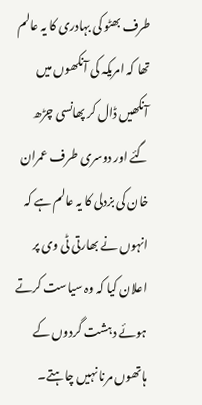طرف بھٹو کی بہادری کا یہ عالم تھا کہ امریکہ کی آنکھوں میں آنکھیں ڈال کر پھانسی چڑھ گئے اور دوسری طرف عمران خان کی بزدلی کا یہ عالم ہے کہ انہوں نے بھارتی ٹی وی پر اعلان کیا کہ وہ سیاست کرتے ہوئے دہشت گردوں کے ہاتھوں مرنا نہیں چاہتے۔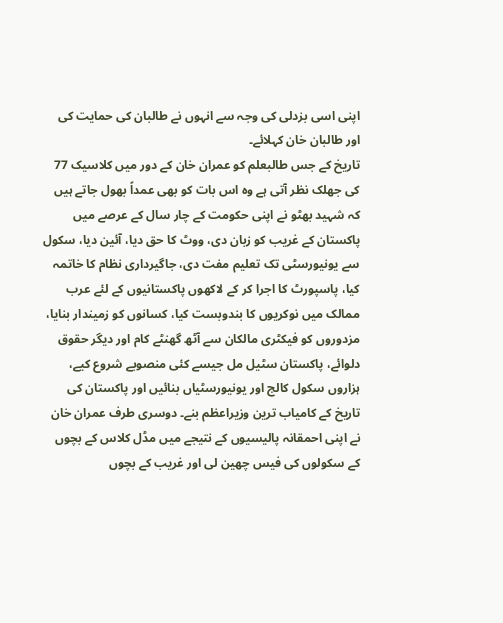اپنی اسی بزدلی کی وجہ سے انہوں نے طالبان کی حمایت کی اور طالبان خان کہلائے۔
تاریخ کے جس طالبعلم کو عمران خان کے دور میں کلاسیک 77 کی جھلک نظر آتی ہے وہ اس بات کو بھی عمداً بھول جاتے ہیں کہ شہید بھٹو نے اپنی حکومت کے چار سال کے عرصے میں پاکستان کے غریب کو زبان دی، ووٹ کا حق دیا، آئین دیا، سکول سے یونیورسٹی تک تعلیم مفت دی، جاگیرداری نظام کا خاتمہ کیا، پاسپورٹ کا اجرا کر کے لاکھوں پاکستانیوں کے لئے عرب ممالک میں نوکریوں کا بندوبست کیا، کسانوں کو زمیندار بنایا، مزدوروں کو فیکٹری مالکان سے آٹھ گھنٹے کام اور دیگر حقوق دلوائے، پاکستان سٹیل مل جیسے کئی منصوبے شروع کیے، ہزاروں سکول کالج اور یونیورسٹیاں بنائیں اور پاکستان کی تاریخ کے کامیاب ترین وزیراعظم بنے۔ دوسری طرف عمران خان نے اپنی احمقانہ پالیسیوں کے نتیجے میں مڈل کلاس کے بچوں کے سکولوں کی فیس چھین لی اور غریب کے بچوں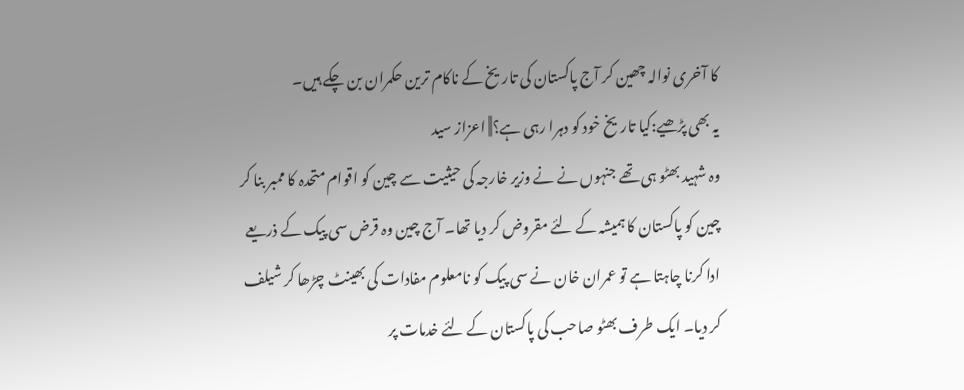کا آخری نوالہ چھین کر آج پاکستان کی تاریخ کے ناکام ترین حکمران بن چکے ہیں۔
یہ بھی پڑھیے:کیا تاریخ خود کو دہرا رہی ہے؟|| اعزاز سید
وہ شہید بھٹو ہی تھے جنہوں نے نے وزیر خارجہ کی حیثیت سے چین کو اقوام متحدہ کا ممبر بنا کر چین کو پاکستان کا ہمیشہ کے لئے مقروض کر دیا تھا۔ آج چین وہ قرض سی پیک کے ذریعے ادا کرنا چاہتا ہے تو عمران خان نے سی پیک کو نامعلوم مفادات کی بھینٹ چڑھا کر شیلف کر دیا۔ ایک طرف بھٹو صاحب کی پاکستان کے لئے خدمات پر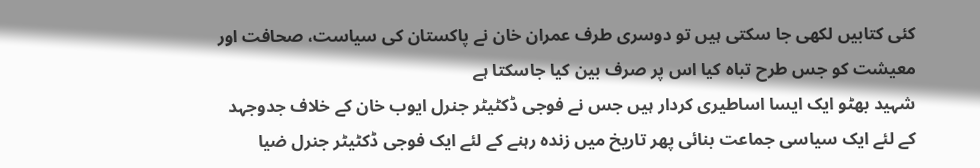کئی کتابیں لکھی جا سکتی ہیں تو دوسری طرف عمران خان نے پاکستان کی سیاست، صحافت اور معیشت کو جس طرح تباہ کیا اس پر صرف بین کیا جاسکتا ہے
شہید بھٹو ایک ایسا اساطیری کردار ہیں جس نے فوجی ڈکٹیٹر جنرل ایوب خان کے خلاف جدوجہد کے لئے ایک سیاسی جماعت بنائی پھر تاریخ میں زندہ رہنے کے لئے ایک فوجی ڈکٹیٹر جنرل ضیا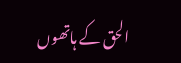الحق کے ہاتھوں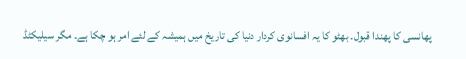پھانسی کا پھندا قبول۔ بھٹو کا یہ افسانوی کردار دنیا کی تاریخ میں ہمیشہ کے لئے امر ہو چکا ہے۔ مگر سیلیکٹڈ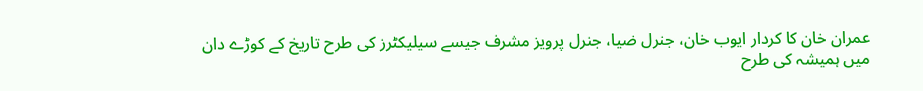عمران خان کا کردار ایوب خان، جنرل ضیا، جنرل پرویز مشرف جیسے سیلیکٹرز کی طرح تاریخ کے کوڑے دان میں ہمیشہ کی طرح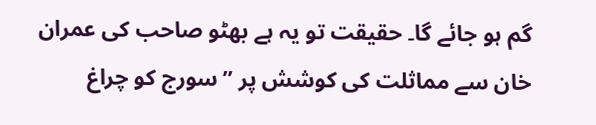گم ہو جائے گا۔ حقیقت تو یہ ہے بھٹو صاحب کی عمران خان سے مماثلت کی کوشش پر ”سورج کو چراغ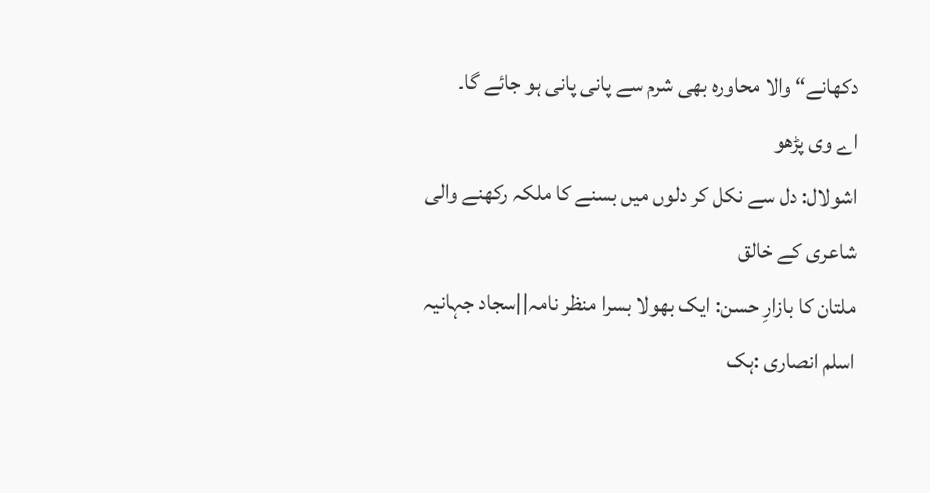دکھانے“ والا محاورہ بھی شرم سے پانی پانی ہو جائے گا۔
اے وی پڑھو
اشولال: دل سے نکل کر دلوں میں بسنے کا ملکہ رکھنے والی شاعری کے خالق
ملتان کا بازارِ حسن: ایک بھولا بسرا منظر نامہ||سجاد جہانیہ
اسلم انصاری :ہک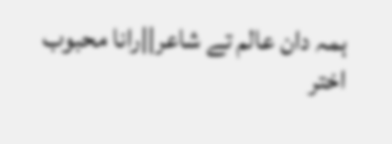ہمہ دان عالم تے شاعر||رانا محبوب اختر